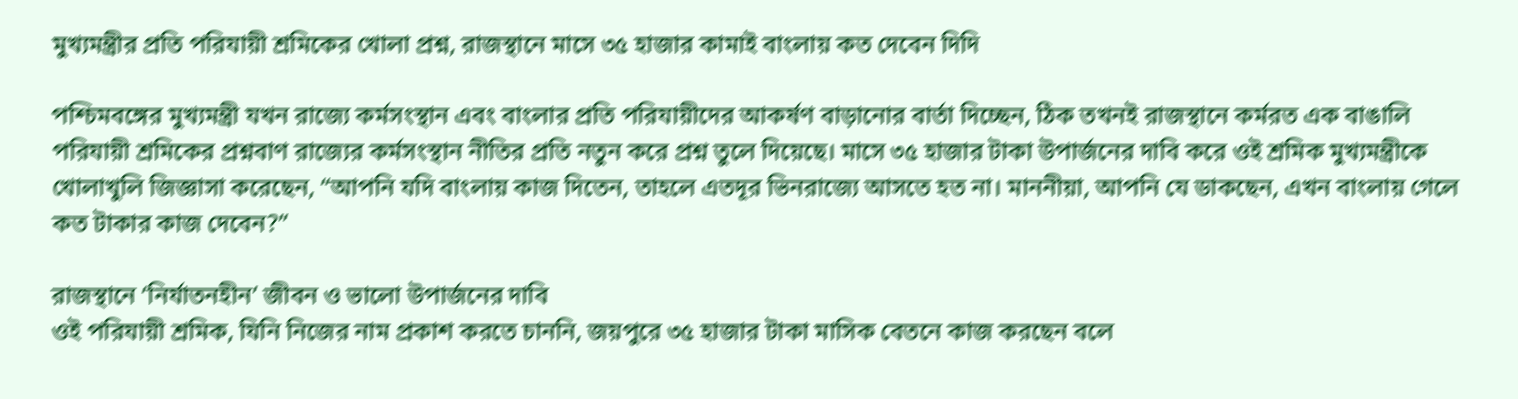মুখ্যমন্ত্রীর প্রতি পরিযায়ী শ্রমিকের খোলা প্রশ্ন, রাজস্থানে মাসে ৩৫ হাজার কামাই বাংলায় কত দেবেন দিদি

পশ্চিমবঙ্গের মুখ্যমন্ত্রী যখন রাজ্যে কর্মসংস্থান এবং বাংলার প্রতি পরিযায়ীদের আকর্ষণ বাড়ানোর বার্তা দিচ্ছেন, ঠিক তখনই রাজস্থানে কর্মরত এক বাঙালি পরিযায়ী শ্রমিকের প্রশ্নবাণ রাজ্যের কর্মসংস্থান নীতির প্রতি নতুন করে প্রশ্ন তুলে দিয়েছে। মাসে ৩৫ হাজার টাকা উপার্জনের দাবি করে ওই শ্রমিক মুখ্যমন্ত্রীকে খোলাখুলি জিজ্ঞাসা করেছেন, “আপনি যদি বাংলায় কাজ দিতেন, তাহলে এতদূর ভিনরাজ্যে আসতে হত না। মাননীয়া, আপনি যে ডাকছেন, এখন বাংলায় গেলে কত টাকার কাজ দেবেন?”

রাজস্থানে ‘নির্যাতনহীন’ জীবন ও ভালো উপার্জনের দাবি
ওই পরিযায়ী শ্রমিক, যিনি নিজের নাম প্রকাশ করতে চাননি, জয়পুরে ৩৫ হাজার টাকা মাসিক বেতনে কাজ করছেন বলে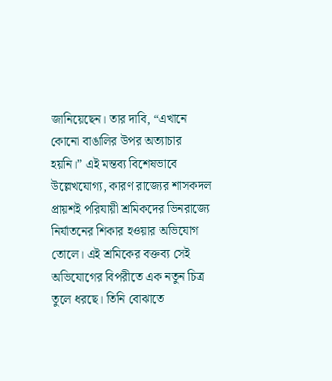জানিয়েছেন। তার দাবি, “এখানে কোনো বাঙালির উপর অত্যাচার হয়নি।” এই মন্তব্য বিশেষভাবে উল্লেখযোগ্য, কারণ রাজ্যের শাসকদল প্রায়শই পরিযায়ী শ্রমিকদের ভিনরাজ্যে নির্যাতনের শিকার হওয়ার অভিযোগ তোলে। এই শ্রমিকের বক্তব্য সেই অভিযোগের বিপরীতে এক নতুন চিত্র তুলে ধরছে। তিনি বোঝাতে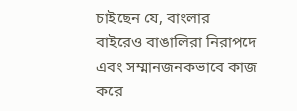চাইছেন যে, বাংলার বাইরেও বাঙালিরা নিরাপদে এবং সম্মানজনকভাবে কাজ করে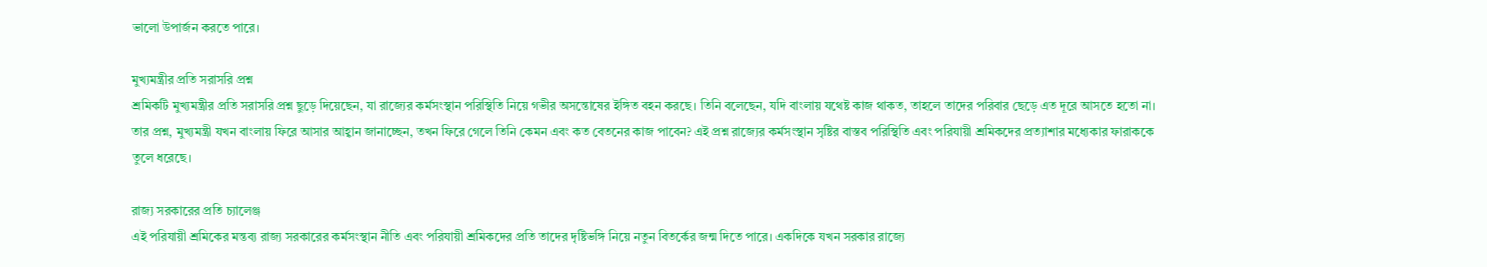ভালো উপার্জন করতে পারে।

মুখ্যমন্ত্রীর প্রতি সরাসরি প্রশ্ন
শ্রমিকটি মুখ্যমন্ত্রীর প্রতি সরাসরি প্রশ্ন ছুড়ে দিয়েছেন, যা রাজ্যের কর্মসংস্থান পরিস্থিতি নিয়ে গভীর অসন্তোষের ইঙ্গিত বহন করছে। তিনি বলেছেন, যদি বাংলায় যথেষ্ট কাজ থাকত, তাহলে তাদের পরিবার ছেড়ে এত দূরে আসতে হতো না। তার প্রশ্ন, মুখ্যমন্ত্রী যখন বাংলায় ফিরে আসার আহ্বান জানাচ্ছেন, তখন ফিরে গেলে তিনি কেমন এবং কত বেতনের কাজ পাবেন? এই প্রশ্ন রাজ্যের কর্মসংস্থান সৃষ্টির বাস্তব পরিস্থিতি এবং পরিযায়ী শ্রমিকদের প্রত্যাশার মধ্যেকার ফারাককে তুলে ধরেছে।

রাজ্য সরকারের প্রতি চ্যালেঞ্জ
এই পরিযায়ী শ্রমিকের মন্তব্য রাজ্য সরকারের কর্মসংস্থান নীতি এবং পরিযায়ী শ্রমিকদের প্রতি তাদের দৃষ্টিভঙ্গি নিয়ে নতুন বিতর্কের জন্ম দিতে পারে। একদিকে যখন সরকার রাজ্যে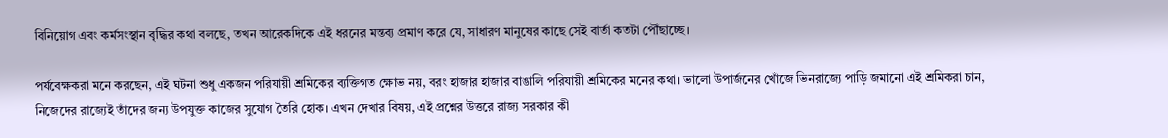বিনিয়োগ এবং কর্মসংস্থান বৃদ্ধির কথা বলছে, তখন আরেকদিকে এই ধরনের মন্তব্য প্রমাণ করে যে, সাধারণ মানুষের কাছে সেই বার্তা কতটা পৌঁছাচ্ছে।

পর্যবেক্ষকরা মনে করছেন, এই ঘটনা শুধু একজন পরিযায়ী শ্রমিকের ব্যক্তিগত ক্ষোভ নয়, বরং হাজার হাজার বাঙালি পরিযায়ী শ্রমিকের মনের কথা। ভালো উপার্জনের খোঁজে ভিনরাজ্যে পাড়ি জমানো এই শ্রমিকরা চান, নিজেদের রাজ্যেই তাঁদের জন্য উপযুক্ত কাজের সুযোগ তৈরি হোক। এখন দেখার বিষয়, এই প্রশ্নের উত্তরে রাজ্য সরকার কী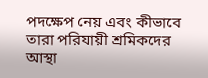পদক্ষেপ নেয় এবং কীভাবে তারা পরিযায়ী শ্রমিকদের আস্থা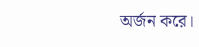অর্জন করে।